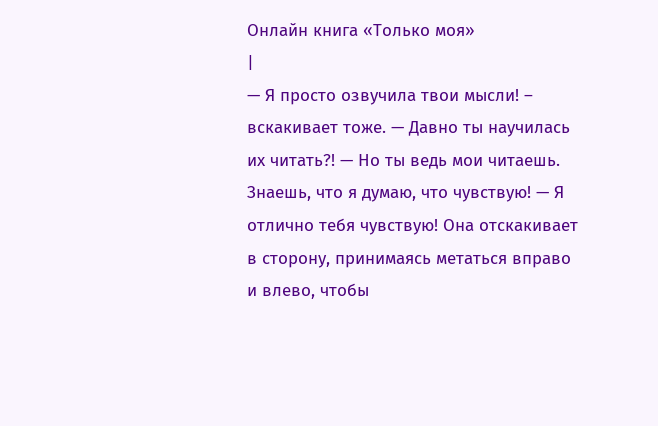Онлайн книга «Только моя»
|
— Я просто озвучила твои мысли! – вскакивает тоже. — Давно ты научилась их читать?! — Но ты ведь мои читаешь. Знаешь, что я думаю, что чувствую! — Я отлично тебя чувствую! Она отскакивает в сторону, принимаясь метаться вправо и влево, чтобы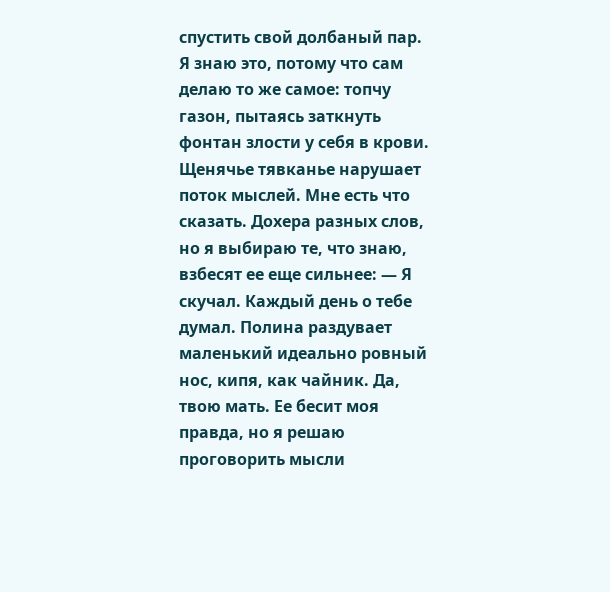спустить свой долбаный пар. Я знаю это, потому что сам делаю то же самое: топчу газон, пытаясь заткнуть фонтан злости у себя в крови. Щенячье тявканье нарушает поток мыслей. Мне есть что сказать. Дохера разных слов, но я выбираю те, что знаю, взбесят ее еще сильнее: — Я скучал. Каждый день о тебе думал. Полина раздувает маленький идеально ровный нос, кипя, как чайник. Да, твою мать. Ее бесит моя правда, но я решаю проговорить мысли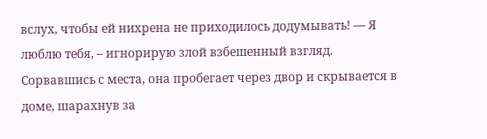вслух, чтобы ей нихрена не приходилось додумывать! — Я люблю тебя, – игнорирую злой взбешенный взгляд. Сорвавшись с места, она пробегает через двор и скрывается в доме, шарахнув за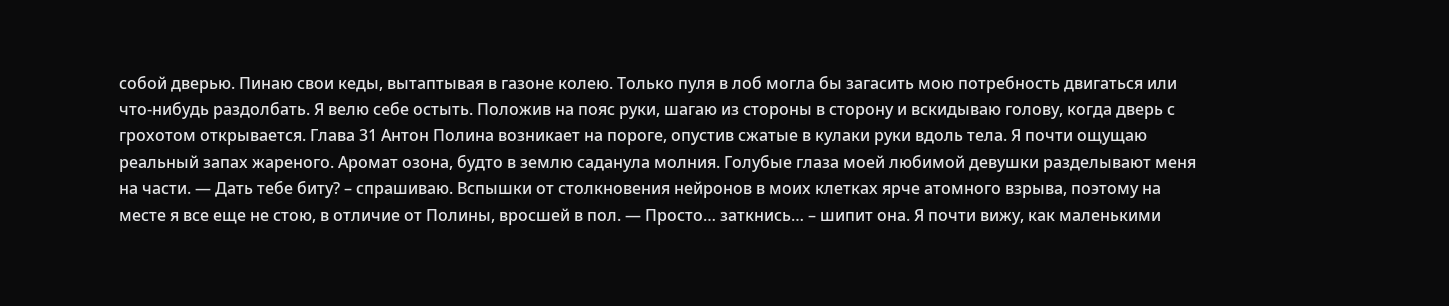собой дверью. Пинаю свои кеды, вытаптывая в газоне колею. Только пуля в лоб могла бы загасить мою потребность двигаться или что-нибудь раздолбать. Я велю себе остыть. Положив на пояс руки, шагаю из стороны в сторону и вскидываю голову, когда дверь с грохотом открывается. Глава 31 Антон Полина возникает на пороге, опустив сжатые в кулаки руки вдоль тела. Я почти ощущаю реальный запах жареного. Аромат озона, будто в землю саданула молния. Голубые глаза моей любимой девушки разделывают меня на части. — Дать тебе биту? – спрашиваю. Вспышки от столкновения нейронов в моих клетках ярче атомного взрыва, поэтому на месте я все еще не стою, в отличие от Полины, вросшей в пол. — Просто… заткнись… – шипит она. Я почти вижу, как маленькими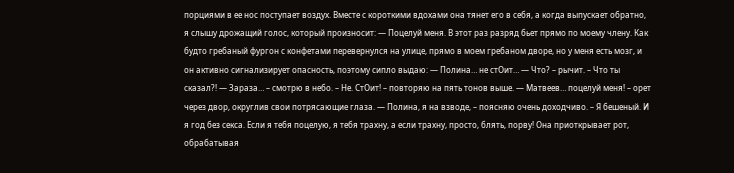порциями в ее нос поступает воздух. Вместе с короткими вдохами она тянет его в себя, а когда выпускает обратно, я слышу дрожащий голос, который произносит: — Поцелуй меня. В этот раз разряд бьет прямо по моему члену. Как будто гребаный фургон с конфетами перевернулся на улице, прямо в моем гребаном дворе, но у меня есть мозг, и он активно сигнализирует опасность, поэтому сипло выдаю: — Полина… не стОит… — Что? – рычит. – Что ты сказал?! — Зараза… – смотрю в небо. – Не. СтОит! – повторяю на пять тонов выше. — Матвеев… поцелуй меня! – орет через двор, округлив свои потрясающие глаза. — Полина, я на взводе, – поясняю очень доходчиво. – Я бешеный. И я год без секса. Если я тебя поцелую, я тебя трахну, а если трахну, просто, блять, порву! Она приоткрывает рот, обрабатывая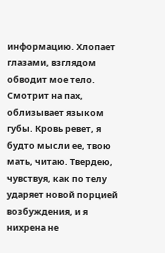информацию. Хлопает глазами, взглядом обводит мое тело. Смотрит на пах, облизывает языком губы. Кровь ревет, я будто мысли ее, твою мать, читаю. Твердею, чувствуя, как по телу ударяет новой порцией возбуждения, и я нихрена не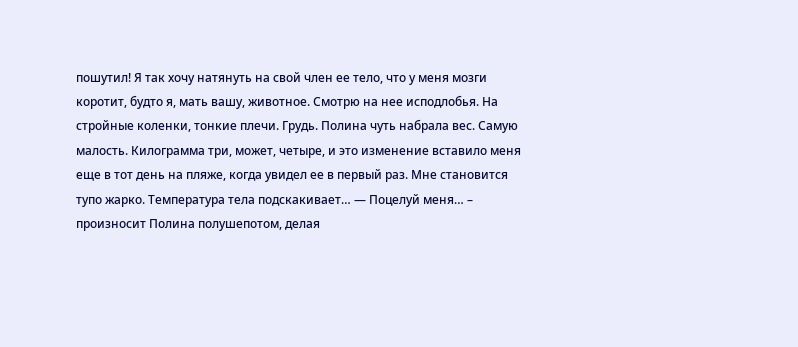пошутил! Я так хочу натянуть на свой член ее тело, что у меня мозги коротит, будто я, мать вашу, животное. Смотрю на нее исподлобья. На стройные коленки, тонкие плечи. Грудь. Полина чуть набрала вес. Самую малость. Килограмма три, может, четыре, и это изменение вставило меня еще в тот день на пляже, когда увидел ее в первый раз. Мне становится тупо жарко. Температура тела подскакивает… — Поцелуй меня… – произносит Полина полушепотом, делая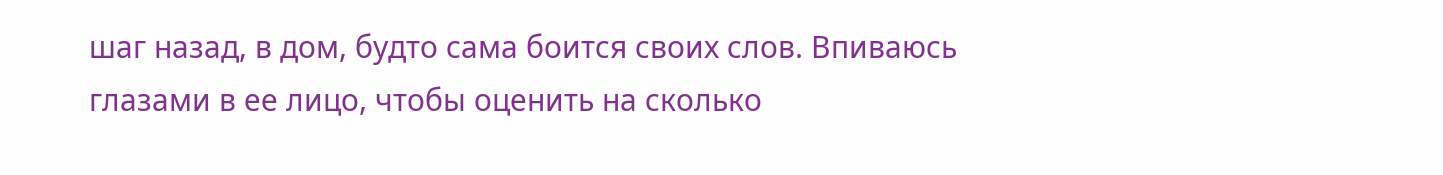шаг назад, в дом, будто сама боится своих слов. Впиваюсь глазами в ее лицо, чтобы оценить на сколько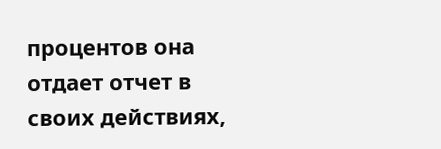процентов она отдает отчет в своих действиях,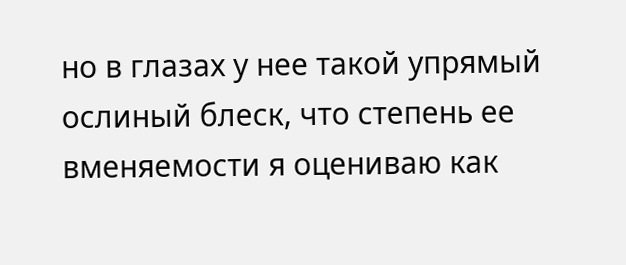но в глазах у нее такой упрямый ослиный блеск, что степень ее вменяемости я оцениваю как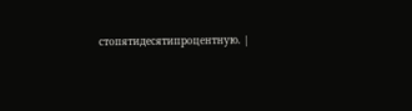стопятидесятипроцентную. |